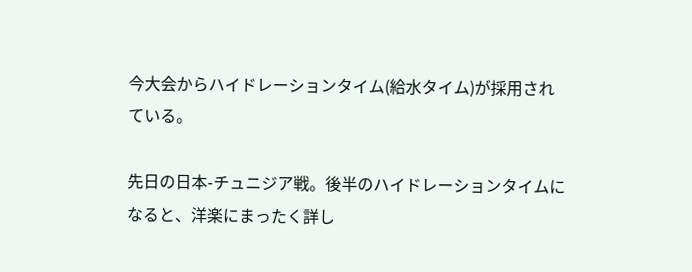今大会からハイドレーションタイム(給水タイム)が採用されている。

先日の日本-チュニジア戦。後半のハイドレーションタイムになると、洋楽にまったく詳し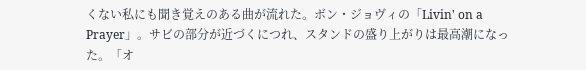くない私にも聞き覚えのある曲が流れた。ボン・ジョヴィの「Livin' on a Prayer」。サビの部分が近づくにつれ、スタンドの盛り上がりは最高潮になった。「オ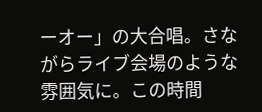ーオー」の大合唱。さながらライブ会場のような雰囲気に。この時間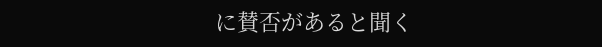に賛否があると聞く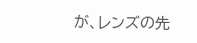が、レンズの先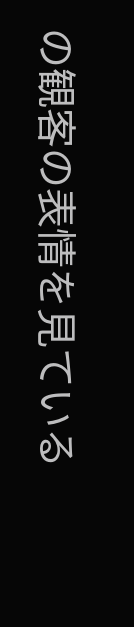の観客の表情を見ている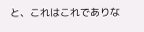と、これはこれでありな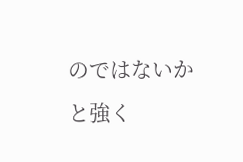のではないかと強く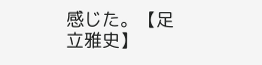感じた。【足立雅史】